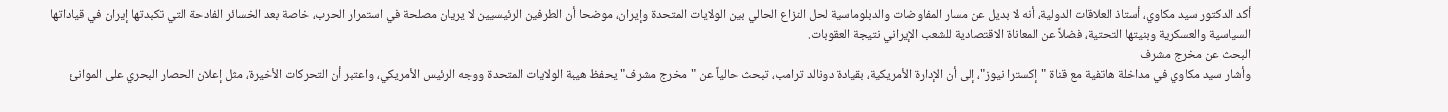أكد الدكتور سيد مكاوي، أستاذ العلاقات الدولية، أنه لا بديل عن مسار المفاوضات والدبلوماسية لحل النزاع الحالي بين الولايات المتحدة وإيران، موضحا أن الطرفين الرئيسيين لا يريان مصلحة في استمرار الحرب، خاصة بعد الخسائر الفادحة التي تكبدتها إيران في قياداتها السياسية والعسكرية وبنيتها التحتية، فضلاً عن المعاناة الاقتصادية للشعب الإيراني نتيجة العقوبات.
البحث عن مخرج مشرف
وأشار سيد مكاوي في مداخلة هاتفية مع قناة "إكسترا نيوز"، إلى أن الإدارة الأمريكية، بقيادة دونالد ترامب، تبحث حالياً عن "مخرج مشرف" يحفظ هيبة الولايات المتحدة ووجه الرئيس الأمريكي، واعتبر أن التحركات الأخيرة، مثل إعلان الحصار البحري على الموانئ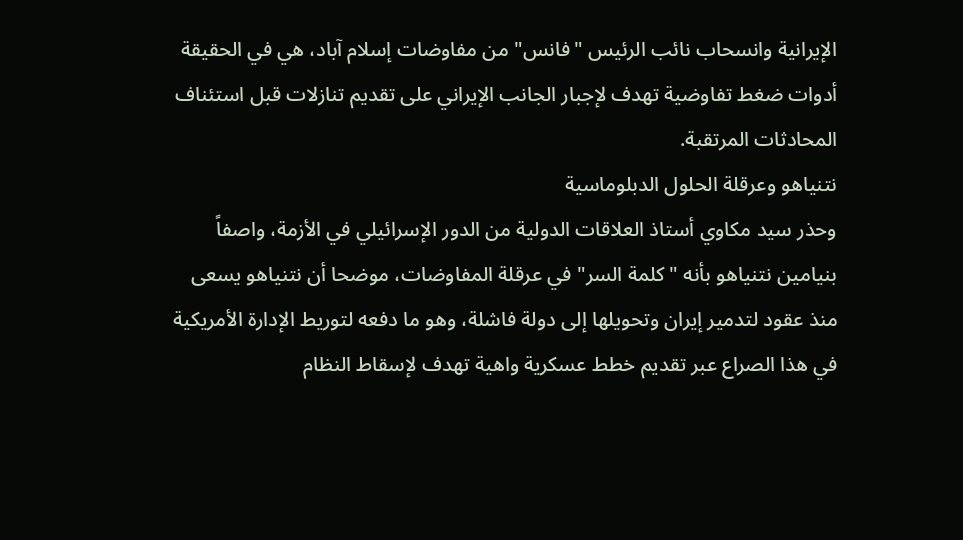الإيرانية وانسحاب نائب الرئيس "فانس" من مفاوضات إسلام آباد، هي في الحقيقة أدوات ضغط تفاوضية تهدف لإجبار الجانب الإيراني على تقديم تنازلات قبل استئناف المحادثات المرتقبة.
نتنياهو وعرقلة الحلول الدبلوماسية
وحذر سيد مكاوي أستاذ العلاقات الدولية من الدور الإسرائيلي في الأزمة، واصفاً بنيامين نتنياهو بأنه "كلمة السر" في عرقلة المفاوضات، موضحا أن نتنياهو يسعى منذ عقود لتدمير إيران وتحويلها إلى دولة فاشلة، وهو ما دفعه لتوريط الإدارة الأمريكية في هذا الصراع عبر تقديم خطط عسكرية واهية تهدف لإسقاط النظام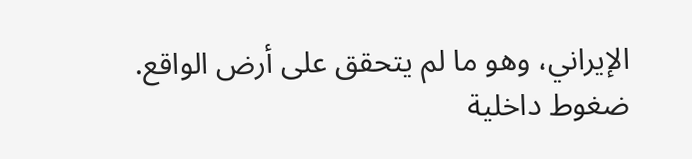الإيراني، وهو ما لم يتحقق على أرض الواقع.
ضغوط داخلية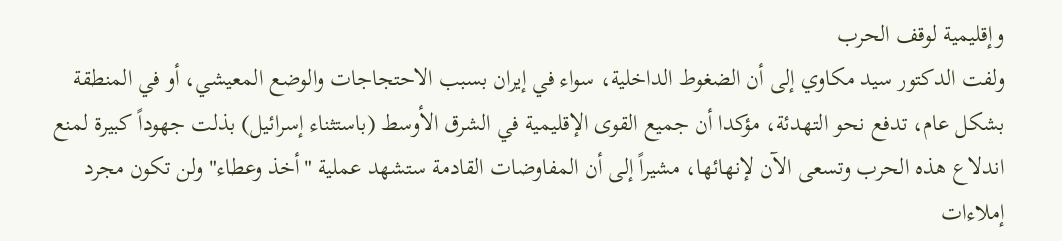وإقليمية لوقف الحرب
ولفت الدكتور سيد مكاوي إلى أن الضغوط الداخلية، سواء في إيران بسبب الاحتجاجات والوضع المعيشي، أو في المنطقة بشكل عام، تدفع نحو التهدئة، مؤكدا أن جميع القوى الإقليمية في الشرق الأوسط (باستثناء إسرائيل) بذلت جهوداً كبيرة لمنع اندلاع هذه الحرب وتسعى الآن لإنهائها، مشيراً إلى أن المفاوضات القادمة ستشهد عملية "أخذ وعطاء" ولن تكون مجرد إملاءات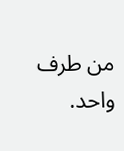من طرف واحد.